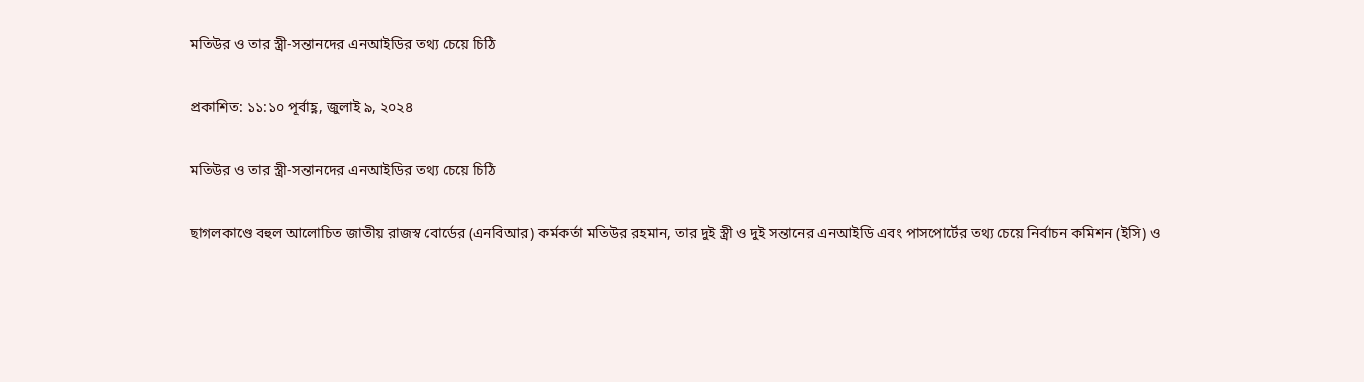মতিউর ও তার স্ত্রী-সন্তানদের এনআইডির তথ্য চেয়ে চিঠি

প্রকাশিত: ১১:১০ পূর্বাহ্ণ, জুলাই ৯, ২০২৪

মতিউর ও তার স্ত্রী-সন্তানদের এনআইডির তথ্য চেয়ে চিঠি

ছাগলকাণ্ডে বহুল আলোচিত জাতীয় রাজস্ব বোর্ডের (এনবিআর) কর্মকর্তা মতিউর রহমান, তার দুই স্ত্রী ও দুই সন্তানের এনআইডি এবং পাসপোর্টের তথ্য চেয়ে নির্বাচন কমিশন (ইসি) ও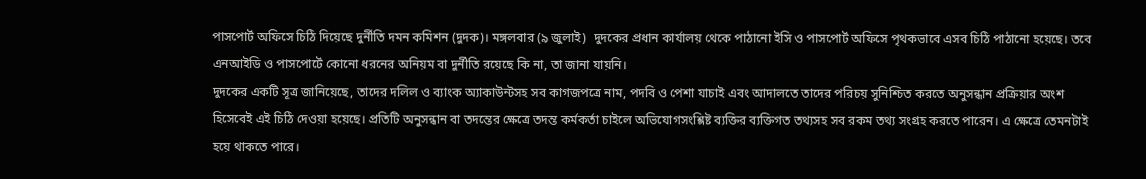পাসপোর্ট অফিসে চিঠি দিয়েছে দুর্নীতি দমন কমিশন (দুদক)। মঙ্গলবার (৯ জুলাই)  দুদকের প্রধান কার্যালয় থেকে পাঠানো ইসি ও পাসপোর্ট অফিসে পৃথকভাবে এসব চিঠি পাঠানো হয়েছে। তবে এনআইডি ও পাসপোর্টে কোনো ধরনের অনিয়ম বা দুর্নীতি রয়েছে কি না, তা জানা যায়নি।
দুদকের একটি সূত্র জানিয়েছে, তাদের দলিল ও ব্যাংক অ্যাকাউন্টসহ সব কাগজপত্রে নাম, পদবি ও পেশা যাচাই এবং আদালতে তাদের পরিচয় সুনিশ্চিত করতে অনুসন্ধান প্রক্রিয়ার অংশ হিসেবেই এই চিঠি দেওয়া হয়েছে। প্রতিটি অনুসন্ধান বা তদন্তের ক্ষেত্রে তদন্ত কর্মকর্তা চাইলে অভিযোগসংশ্লিষ্ট ব্যক্তির ব্যক্তিগত তথ্যসহ সব রকম তথ্য সংগ্রহ করতে পারেন। এ ক্ষেত্রে তেমনটাই হয়ে থাকতে পারে।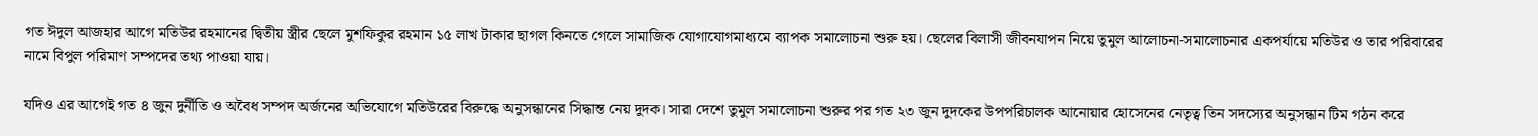গত ঈদুল আজহার আগে মতিউর রহমানের দ্বিতীয় স্ত্রীর ছেলে মুশফিকুর রহমান ১৫ লাখ টাকার ছাগল কিনতে গেলে সামাজিক যোগাযোগমাধ্যমে ব্যাপক সমালোচনা শুরু হয়। ছেলের বিলাসী জীবনযাপন নিয়ে তুমুল আলোচনা-সমালোচনার একপর্যায়ে মতিউর ও তার পরিবারের নামে বিপুল পরিমাণ সম্পদের তথ্য পাওয়া যায়।

যদিও এর আগেই গত ৪ জুন দুর্নীতি ও অবৈধ সম্পদ অর্জনের অভিযোগে মতিউরের বিরুদ্ধে অনুসন্ধানের সিদ্ধান্ত নেয় দুদক। সারা দেশে তুমুল সমালোচনা শুরুর পর গত ২৩ জুন দুদকের উপপরিচালক আনোয়ার হোসেনের নেতৃত্ব তিন সদস্যের অনুসন্ধান টিম গঠন করে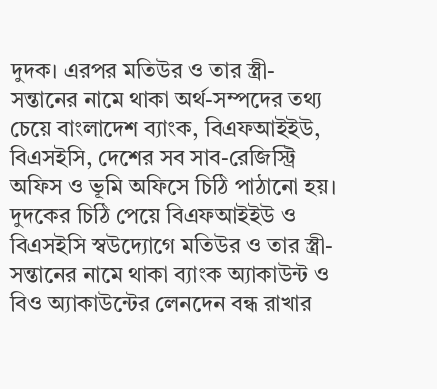দুদক। এরপর মতিউর ও তার স্ত্রী-সন্তানের নামে থাকা অর্থ-সম্পদের তথ্য চেয়ে বাংলাদেশ ব্যাংক, বিএফআইইউ, বিএসইসি, দেশের সব সাব-রেজিস্ট্রি অফিস ও ভূমি অফিসে চিঠি পাঠানো হয়। দুদকের চিঠি পেয়ে বিএফআইইউ ও বিএসইসি স্বউদ্যোগে মতিউর ও তার স্ত্রী-সন্তানের নামে থাকা ব্যাংক অ্যাকাউন্ট ও বিও অ্যাকাউন্টের লেনদেন বন্ধ রাখার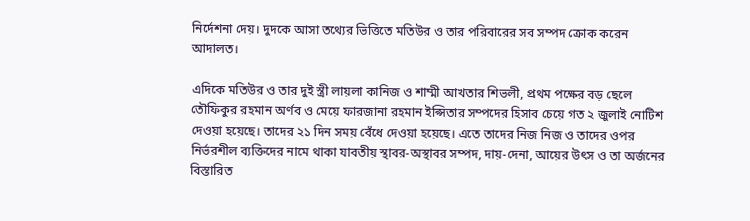নির্দেশনা দেয়। দুদকে আসা তথ্যের ভিত্তিতে মতিউর ও তার পরিবারের সব সম্পদ ক্রোক করেন আদালত।

এদিকে মতিউর ও তার দুই স্ত্রী লায়লা কানিজ ও শাম্মী আখতার শিভলী, প্রথম পক্ষের বড় ছেলে তৌফিকুর রহমান অর্ণব ও মেয়ে ফারজানা রহমান ইপ্সিতার সম্পদের হিসাব চেয়ে গত ২ জুলাই নোটিশ দেওয়া হয়েছে। তাদের ২১ দিন সময় বেঁধে দেওয়া হয়েছে। এতে তাদের নিজ নিজ ও তাদের ওপর নির্ভরশীল ব্যক্তিদের নামে থাকা যাবতীয় স্থাবর-অস্থাবর সম্পদ, দায়-দেনা, আয়ের উৎস ও তা অর্জনের বিস্তারিত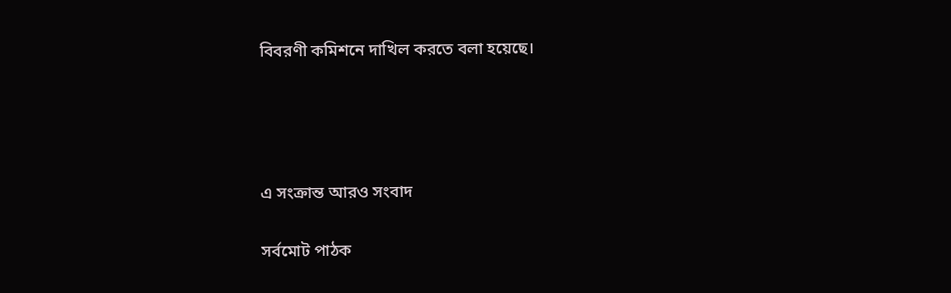বিবরণী কমিশনে দাখিল করতে বলা হয়েছে।




এ সংক্রান্ত আরও সংবাদ

সর্বমোট পাঠক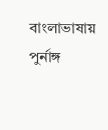বাংলাভাষায় পুর্নাঙ্গ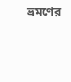ভ্রমণের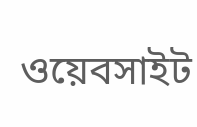ওয়েবসাইট